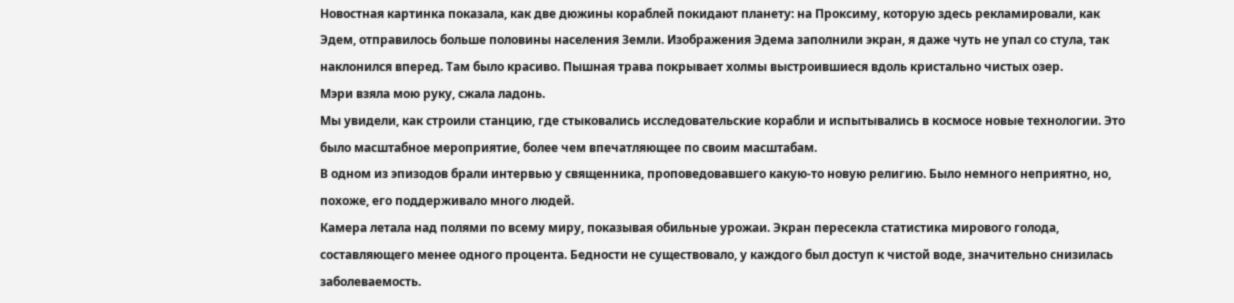Новостная картинка показала, как две дюжины кораблей покидают планету: на Проксиму, которую здесь рекламировали, как Эдем, отправилось больше половины населения Земли. Изображения Эдема заполнили экран, я даже чуть не упал со стула, так наклонился вперед. Там было красиво. Пышная трава покрывает холмы выстроившиеся вдоль кристально чистых озер.
Мэри взяла мою руку, сжала ладонь.
Мы увидели, как строили станцию, где стыковались исследовательские корабли и испытывались в космосе новые технологии. Это было масштабное мероприятие, более чем впечатляющее по своим масштабам.
В одном из эпизодов брали интервью у священника, проповедовавшего какую-то новую религию. Было немного неприятно, но, похоже, его поддерживало много людей.
Камера летала над полями по всему миру, показывая обильные урожаи. Экран пересекла статистика мирового голода, составляющего менее одного процента. Бедности не существовало, у каждого был доступ к чистой воде, значительно снизилась заболеваемость.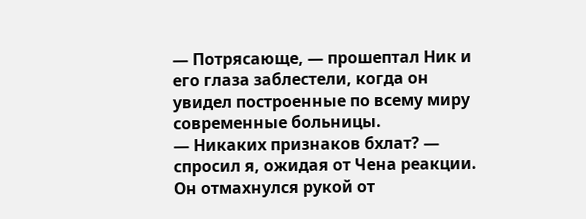— Потрясающе, — прошептал Ник и его глаза заблестели, когда он увидел построенные по всему миру современные больницы.
— Никаких признаков бхлат? — спросил я, ожидая от Чена реакции. Он отмахнулся рукой от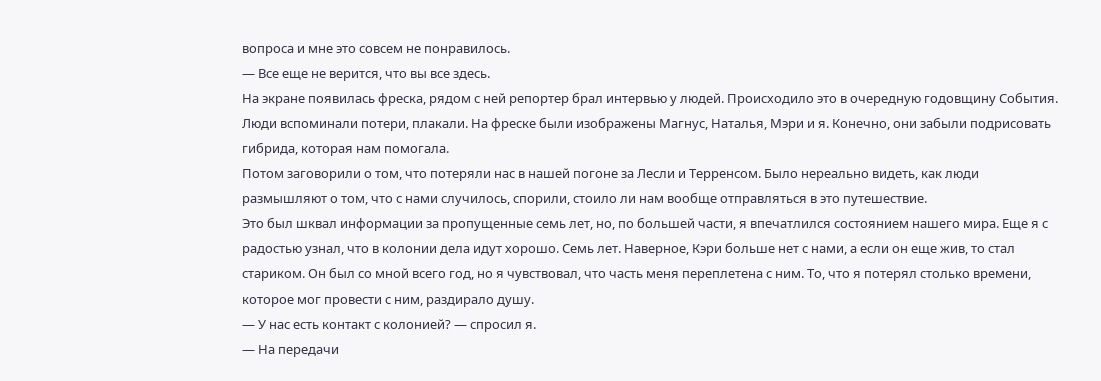вопроса и мне это совсем не понравилось.
— Все еще не верится, что вы все здесь.
На экране появилась фреска, рядом с ней репортер брал интервью у людей. Происходило это в очередную годовщину События. Люди вспоминали потери, плакали. На фреске были изображены Магнус, Наталья, Мэри и я. Конечно, они забыли подрисовать гибрида, которая нам помогала.
Потом заговорили о том, что потеряли нас в нашей погоне за Лесли и Терренсом. Было нереально видеть, как люди размышляют о том, что с нами случилось, спорили, стоило ли нам вообще отправляться в это путешествие.
Это был шквал информации за пропущенные семь лет, но, по большей части, я впечатлился состоянием нашего мира. Еще я с радостью узнал, что в колонии дела идут хорошо. Семь лет. Наверное, Кэри больше нет с нами, а если он еще жив, то стал стариком. Он был со мной всего год, но я чувствовал, что часть меня переплетена с ним. То, что я потерял столько времени, которое мог провести с ним, раздирало душу.
— У нас есть контакт с колонией? — спросил я.
— На передачи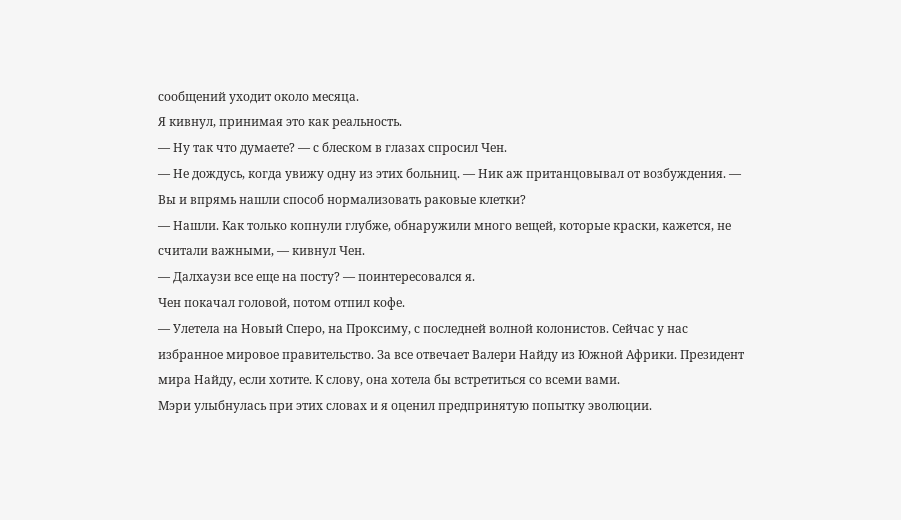сообщений уходит около месяца.
Я кивнул, принимая это как реальность.
— Ну так что думаете? — с блеском в глазах спросил Чен.
— Не дождусь, когда увижу одну из этих больниц. — Ник аж пританцовывал от возбуждения. — Вы и впрямь нашли способ нормализовать раковые клетки?
— Нашли. Как только копнули глубже, обнаружили много вещей, которые краски, кажется, не считали важными, — кивнул Чен.
— Далхаузи все еще на посту? — поинтересовался я.
Чен покачал головой, потом отпил кофе.
— Улетела на Новый Сперо, на Проксиму, с последней волной колонистов. Сейчас у нас избранное мировое правительство. За все отвечает Валери Найду из Южной Африки. Президент мира Найду, если хотите. К слову, она хотела бы встретиться со всеми вами.
Мэри улыбнулась при этих словах и я оценил предпринятую попытку эволюции.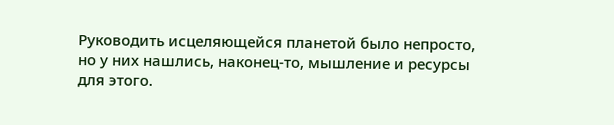Руководить исцеляющейся планетой было непросто, но у них нашлись, наконец-то, мышление и ресурсы для этого.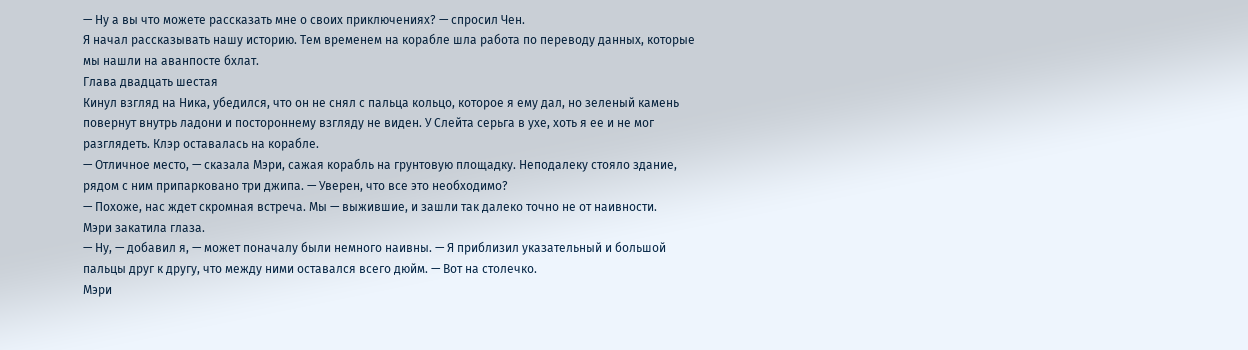— Ну а вы что можете рассказать мне о своих приключениях? — спросил Чен.
Я начал рассказывать нашу историю. Тем временем на корабле шла работа по переводу данных, которые мы нашли на аванпосте бхлат.
Глава двадцать шестая
Кинул взгляд на Ника, убедился, что он не снял с пальца кольцо, которое я ему дал, но зеленый камень повернут внутрь ладони и постороннему взгляду не виден. У Слейта серьга в ухе, хоть я ее и не мог разглядеть. Клэр оставалась на корабле.
— Отличное место, — сказала Мэри, сажая корабль на грунтовую площадку. Неподалеку стояло здание, рядом с ним припарковано три джипа. — Уверен, что все это необходимо?
— Похоже, нас ждет скромная встреча. Мы — выжившие, и зашли так далеко точно не от наивности.
Мэри закатила глаза.
— Ну, — добавил я, — может поначалу были немного наивны. — Я приблизил указательный и большой пальцы друг к другу, что между ними оставался всего дюйм. — Вот на столечко.
Мэри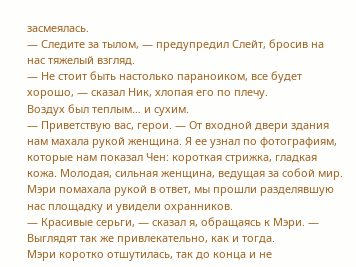засмеялась.
— Следите за тылом, — предупредил Слейт, бросив на нас тяжелый взгляд.
— Не стоит быть настолько параноиком, все будет хорошо, — сказал Ник, хлопая его по плечу.
Воздух был теплым… и сухим.
— Приветствую вас, герои. — От входной двери здания нам махала рукой женщина. Я ее узнал по фотографиям, которые нам показал Чен: короткая стрижка, гладкая кожа. Молодая, сильная женщина, ведущая за собой мир.
Мэри помахала рукой в ответ, мы прошли разделявшую нас площадку и увидели охранников.
— Красивые серьги, — сказал я, обращаясь к Мэри. — Выглядят так же привлекательно, как и тогда.
Мэри коротко отшутилась, так до конца и не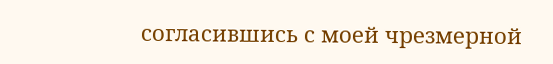согласившись с моей чрезмерной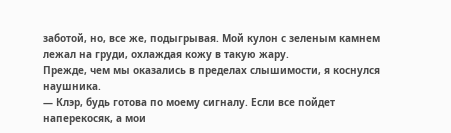заботой, но, все же, подыгрывая. Мой кулон с зеленым камнем лежал на груди, охлаждая кожу в такую жару.
Прежде, чем мы оказались в пределах слышимости, я коснулся наушника.
— Клэр, будь готова по моему сигналу. Если все пойдет наперекосяк, а мои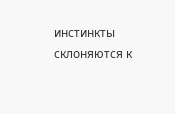инстинкты склоняются к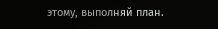этому, выполняй план.